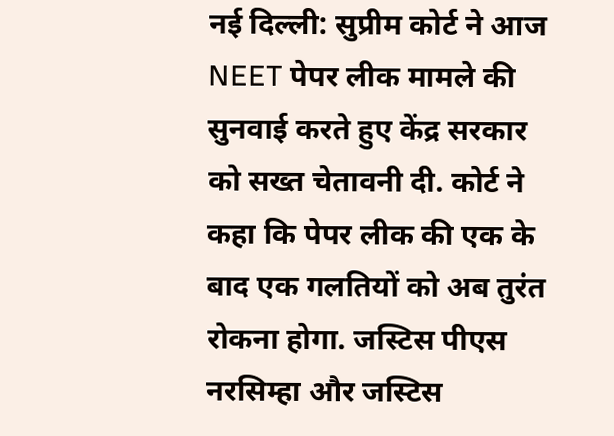नई दिल्ली: सुप्रीम कोर्ट ने आज NEET पेपर लीक मामले की सुनवाई करते हुए केंद्र सरकार को सख्त चेतावनी दी. कोर्ट ने कहा कि पेपर लीक की एक के बाद एक गलतियों को अब तुरंत रोकना होगा. जस्टिस पीएस नरसिम्हा और जस्टिस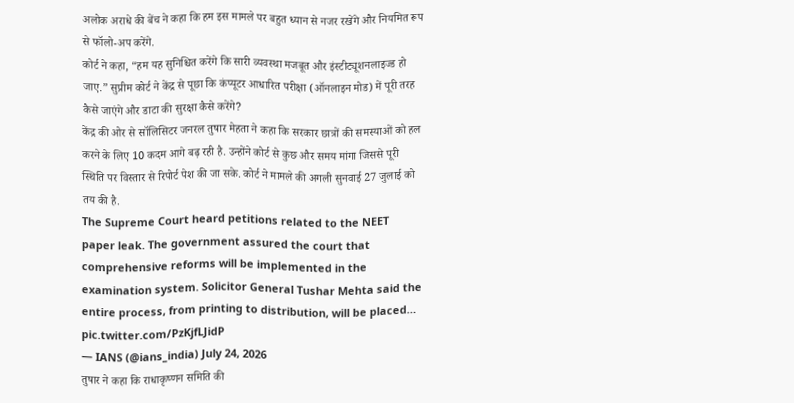अलोक अराधे की बेंच ने कहा कि हम इस मामले पर बहुत ध्यान से नजर रखेंगे और नियमित रूप से फॉलो-अप करेंगे.
कोर्ट ने कहा, “हम यह सुनिश्चित करेंगे कि सारी व्यवस्था मजबूत और इंस्टीट्यूशनलाइज्ड हो जाए.” सुप्रीम कोर्ट ने केंद्र से पूछा कि कंप्यूटर आधारित परीक्षा (ऑनलाइन मोड) में पूरी तरह कैसे जाएंगे और डाटा की सुरक्षा कैसे करेंगे?
केंद्र की ओर से सॉलिसिटर जनरल तुषार मेहता ने कहा कि सरकार छात्रों की समस्याओं को हल करने के लिए 10 कदम आगे बढ़ रही है. उन्होंने कोर्ट से कुछ और समय मांगा जिससे पूरी स्थिति पर विस्तार से रिपोर्ट पेश की जा सके. कोर्ट ने मामले की अगली सुनवाई 27 जुलाई को तय की है.
The Supreme Court heard petitions related to the NEET paper leak. The government assured the court that comprehensive reforms will be implemented in the examination system. Solicitor General Tushar Mehta said the entire process, from printing to distribution, will be placed… pic.twitter.com/PzKjfLJidP
— IANS (@ians_india) July 24, 2026
तुषार ने कहा कि राधाकृष्णन समिति की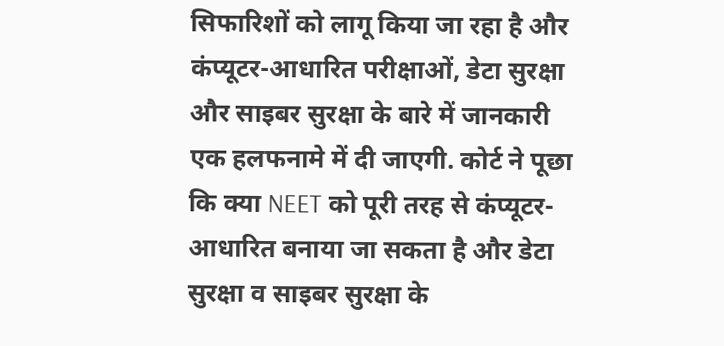सिफारिशों को लागू किया जा रहा है और कंप्यूटर-आधारित परीक्षाओं, डेटा सुरक्षा और साइबर सुरक्षा के बारे में जानकारी एक हलफनामे में दी जाएगी. कोर्ट ने पूछा कि क्या NEET को पूरी तरह से कंप्यूटर-आधारित बनाया जा सकता है और डेटा सुरक्षा व साइबर सुरक्षा के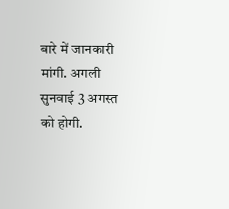बारे में जानकारी मांगी. अगली सुनवाई 3 अगस्त को होगी.